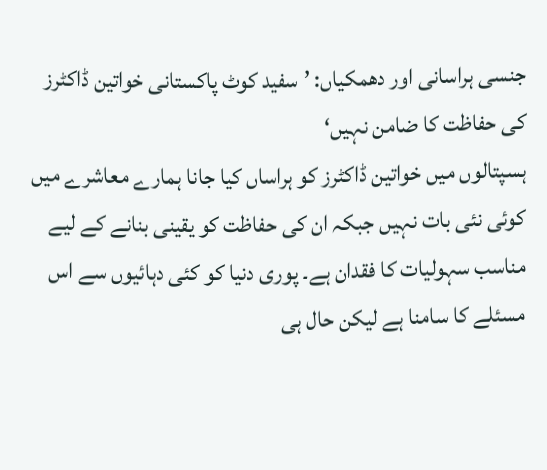جنسی ہراسانی اور دھمکیاں: ’سفید کوٹ پاکستانی خواتین ڈاکٹرز کی حفاظت کا ضامن نہیں‘
ہسپتالوں میں خواتین ڈاکٹرز کو ہراساں کیا جانا ہمارے معاشرے میں کوئی نئی بات نہیں جبکہ ان کی حفاظت کو یقینی بنانے کے لیے مناسب سہولیات کا فقدان ہے۔ پوری دنیا کو کئی دہائیوں سے اس مسئلے کا سامنا ہے لیکن حال ہی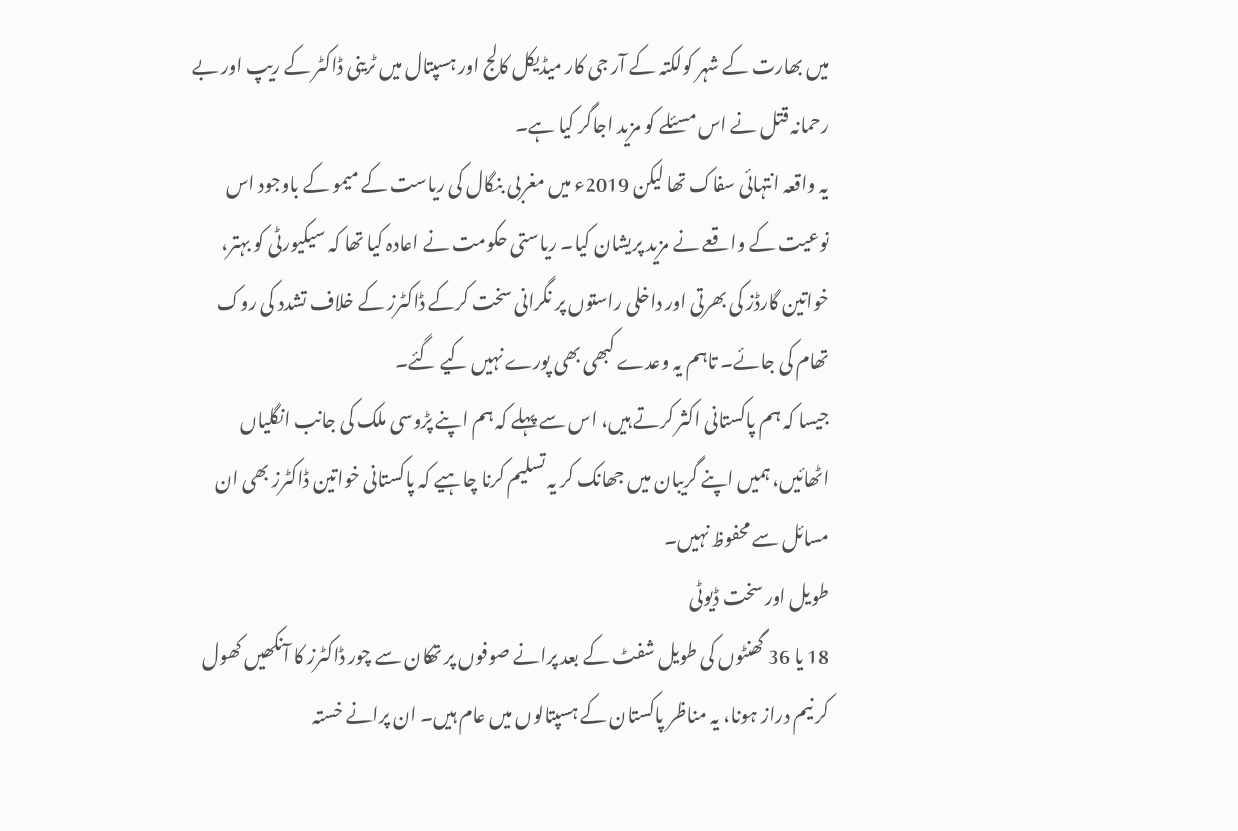میں بھارت کے شہر کولکتہ کے آر جی کار میڈیکل کالج اور ہسپتال میں ٹرینی ڈاکٹر کے ریپ اور بے رحمانہ قتل نے اس مسئلے کو مزید اجاگر کیا ہے۔
یہ واقعہ انتہائی سفاک تھا لیکن 2019ء میں مغربی بنگال کی ریاست کے میمو کے باوجود اس نوعیت کے واقعے نے مزید پریشان کیا۔ ریاستی حکومت نے اعادہ کیا تھا کہ سیکیورٹی کو بہتر، خواتین گارڈز کی بھرتی اور داخلی راستوں پر نگرانی سخت کرکے ڈاکٹرز کے خلاف تشدد کی روک تھام کی جائے۔ تاہم یہ وعدے کبھی بھی پورے نہیں کیے گئے۔
جیسا کہ ہم پاکستانی اکثر کرتے ہیں، اس سے پہلے کہ ہم اپنے پڑوسی ملک کی جانب انگلیاں اٹھائیں، ہمیں اپنے گریبان میں جھانک کر یہ تسلیم کرنا چاہیے کہ پاکستانی خواتین ڈاکٹرز بھی ان مسائل سے محفوظ نہیں۔
طویل اور سخت ڈیوٹی
18 یا 36 گھنٹوں کی طویل شفٹ کے بعد پرانے صوفوں پر تھکان سے چور ڈاکٹرز کا آنکھیں کھول کر نیم دراز ہونا، یہ مناظر پاکستان کے ہسپتالوں میں عام ہیں۔ ان پرانے خستہ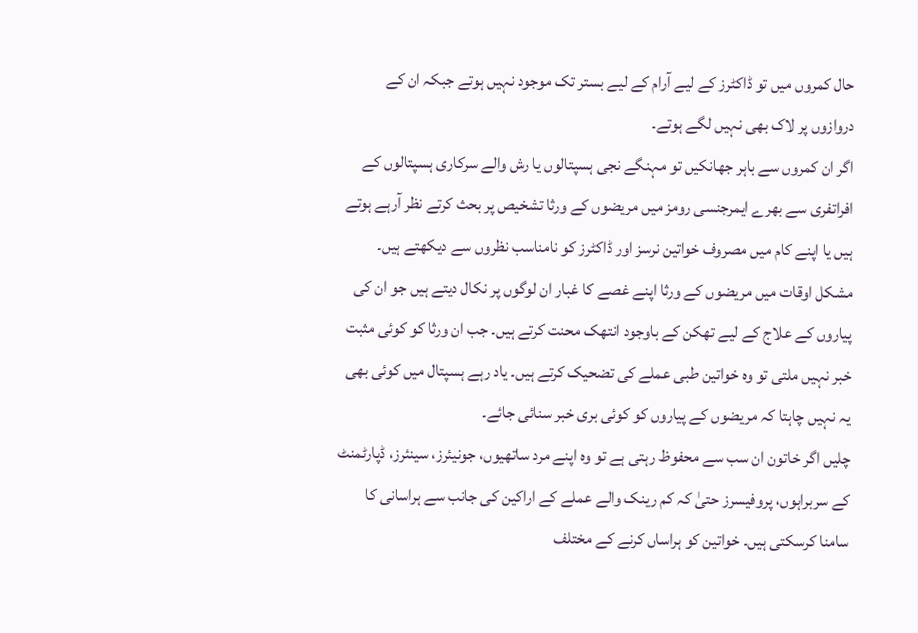حال کمروں میں تو ڈاکٹرز کے لیے آرام کے لیے بستر تک موجود نہیں ہوتے جبکہ ان کے دروازوں پر لاک بھی نہیں لگے ہوتے۔
اگر ان کمروں سے باہر جھانکیں تو مہنگے نجی ہسپتالوں یا رش والے سرکاری ہسپتالوں کے افراتفری سے بھرے ایمرجنسی رومز میں مریضوں کے ورثا تشخیص پر بحث کرتے نظر آرہے ہوتے ہیں یا اپنے کام میں مصروف خواتین نرسز اور ڈاکٹرز کو نامناسب نظروں سے دیکھتے ہیں۔
مشکل اوقات میں مریضوں کے ورثا اپنے غصے کا غبار ان لوگوں پر نکال دیتے ہیں جو ان کی پیاروں کے علاج کے لیے تھکن کے باوجود انتھک محنت کرتے ہیں۔ جب ان ورثا کو کوئی مثبت خبر نہیں ملتی تو وہ خواتین طبی عملے کی تضحیک کرتے ہیں۔ یاد رہے ہسپتال میں کوئی بھی یہ نہیں چاہتا کہ مریضوں کے پیاروں کو کوئی بری خبر سنائی جائے۔
چلیں اگر خاتون ان سب سے محفوظ رہتی ہے تو وہ اپنے مرد ساتھیوں، جونیئرز، سینئرز، ڈپارٹمنٹ کے سربراہوں، پروفیسرز حتیٰ کہ کم رینک والے عملے کے اراکین کی جانب سے ہراسانی کا سامنا کرسکتی ہیں۔ خواتین کو ہراساں کرنے کے مختلف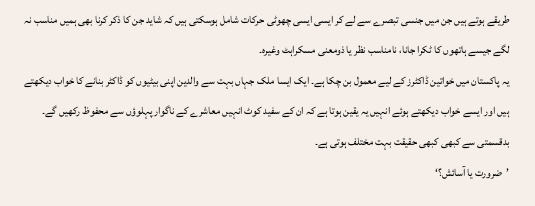طریقے ہوتے ہیں جن میں جنسی تبصرے سے لے کر ایسی ایسی چھوٹی حرکات شامل ہوسکتی ہیں کہ شاید جن کا ذکر کرنا بھی ہمیں مناسب نہ لگے جیسے ہاتھوں کا ٹکرا جانا، نامناسب نظر یا ذومعنی مسکراہٹ وغیرہ۔
یہ پاکستان میں خواتین ڈاکٹرز کے لیے معمول بن چکا ہے۔ ایک ایسا ملک جہاں بہت سے والدین اپنی بیٹیوں کو ڈاکٹر بنانے کا خواب دیکھتے ہیں اور ایسے خواب دیکھتے ہوئے انہیں یہ یقین ہوتا ہے کہ ان کے سفید کوٹ انہیں معاشرے کے ناگوار پہلوؤں سے محفوظ رکھیں گے۔
بدقسمتی سے کبھی کبھی حقیقت بہت مختلف ہوتی ہے۔
’ضرورت یا آسائش؟‘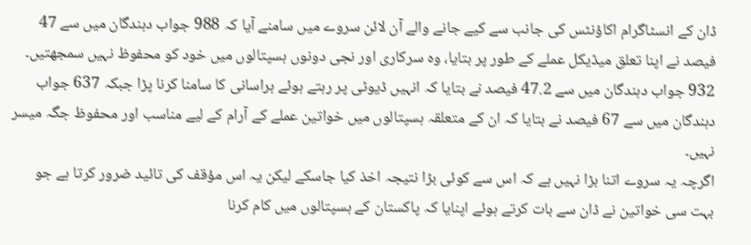ڈان کے انسٹاگرام اکاؤنٹس کی جانب سے کیے جانے والے آن لائن سروے میں سامنے آیا کہ 988 جواب دہندگان میں سے 47 فیصد نے اپنا تعلق میڈیکل عملے کے طور پر بتایا، وہ سرکاری اور نجی دونوں ہسپتالوں میں خود کو محفوظ نہیں سمجھتیں۔ 932 جواب دہندگان میں سے 47.2 فیصد نے بتایا کہ انہیں ڈیوٹی پر رہتے ہوئے ہراسانی کا سامنا کرنا پڑا جبکہ 637 جواب دہندگان میں سے 67 فیصد نے بتایا کہ ان کے متعلقہ ہسپتالوں میں خواتین عملے کے آرام کے لیے مناسب اور محفوظ جگہ میسر نہیں۔
اگرچہ یہ سروے اتنا بڑا نہیں ہے کہ اس سے کوئی بڑا نتیجہ اخذ کیا جاسکے لیکن یہ اس مؤقف کی تائید ضرور کرتا ہے جو بہت سی خواتین نے ڈان سے بات کرتے ہوئے اپنایا کہ پاکستان کے ہسپتالوں میں کام کرنا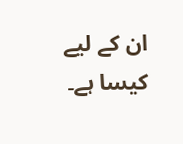ان کے لیے کیسا ہے۔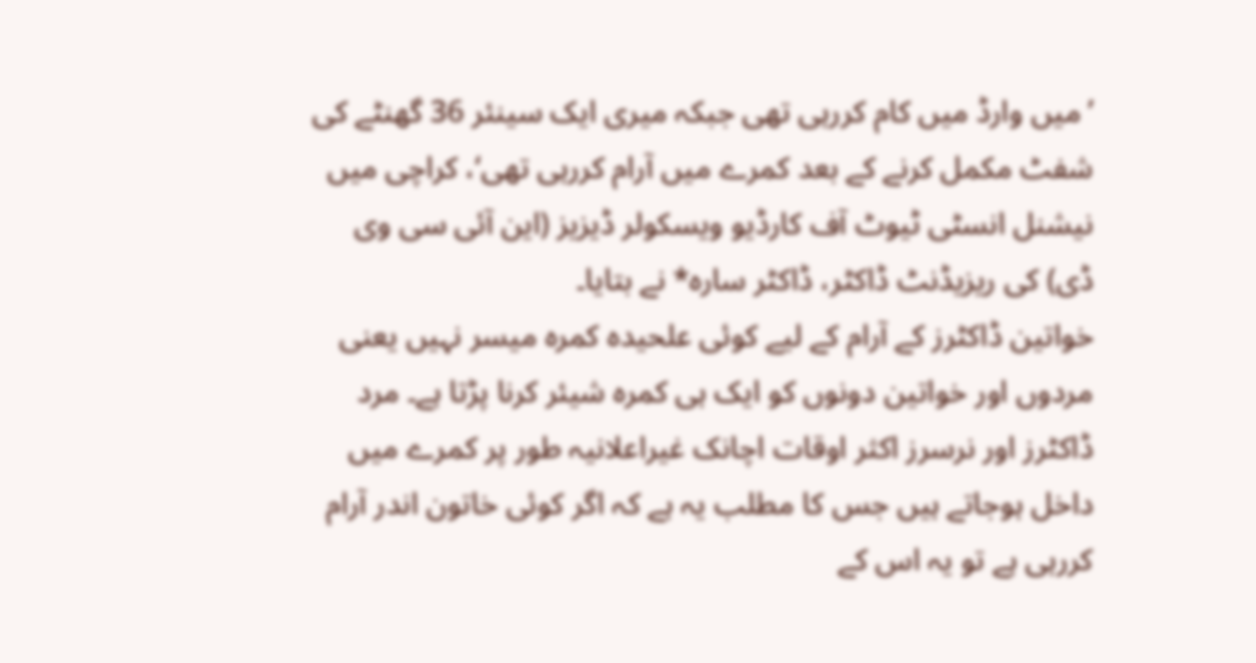’میں وارڈ میں کام کررہی تھی جبکہ میری ایک سینئر 36 گھنٹے کی شفٹ مکمل کرنے کے بعد کمرے میں آرام کررہی تھی‘، کراچی میں نیشنل انسٹی ٹیوٹ آف کارڈیو ویسکولر ڈیزیز (این آئی سی وی ڈی) کی ریزیڈنٹ ڈاکٹر، ڈاکٹر سارہ* نے بتایا۔
خواتین ڈاکٹرز کے آرام کے لیے کوئی علحیدہ کمرہ میسر نہیں یعنی مردوں اور خواتین دونوں کو ایک ہی کمرہ شیئر کرنا پڑتا ہے۔ مرد ڈاکٹرز اور نرسرز اکثر اوقات اچانک غیراعلانیہ طور پر کمرے میں داخل ہوجاتے ہیں جس کا مطلب یہ ہے کہ اگر کوئی خاتون اندر آرام کررہی ہے تو یہ اس کے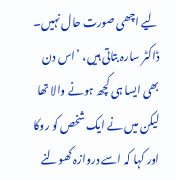لیے اچھی صورت حال نہیں۔
ڈاکٹر سارہ بتاتی ہیں، ’اس دن بھی ایسا ہی کچھ ہونے والا تھا لیکن میں نے ایک شخص کو روکا اور کہا کہ اسے دروازہ کھولنے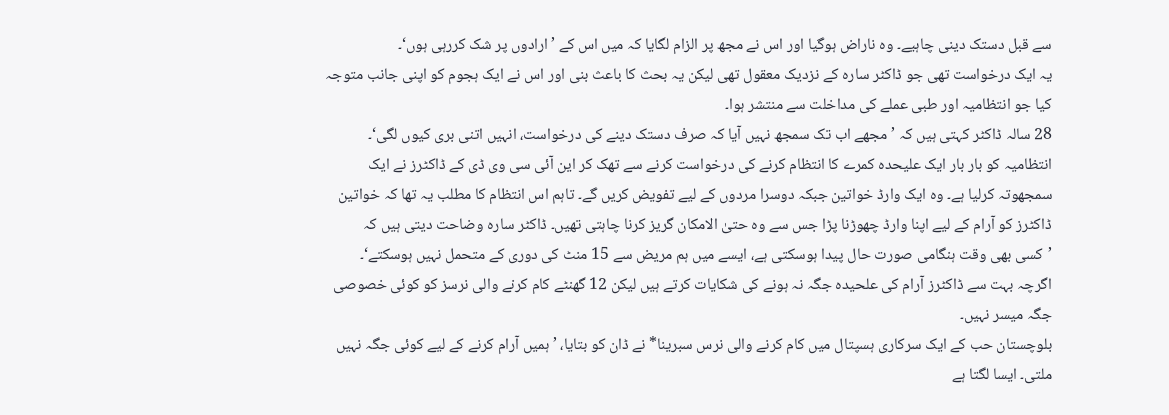سے قبل دستک دینی چاہیے۔ وہ ناراض ہوگیا اور اس نے مجھ پر الزام لگایا کہ میں اس کے ’ارادوں پر شک کررہی ہوں‘۔
یہ ایک درخواست تھی جو ڈاکٹر سارہ کے نزدیک معقول تھی لیکن یہ بحث کا باعث بنی اور اس نے ایک ہجوم کو اپنی جانب متوجہ کیا جو انتظامیہ اور طبی عملے کی مداخلت سے منتشر ہوا۔
28 سالہ ڈاکٹر کہتی ہیں کہ ’مجھے اب تک سمجھ نہیں آیا کہ صرف دستک دینے کی درخواست، انہیں اتنی بری کیوں لگی‘۔
انتظامیہ کو بار بار ایک علیحدہ کمرے کا انتظام کرنے کی درخواست کرنے سے تھک کر این آئی سی وی ڈی کے ڈاکٹرز نے ایک سمجھوتہ کرلیا ہے۔ وہ ایک وارڈ خواتین جبکہ دوسرا مردوں کے لیے تفویض کریں گے۔ تاہم اس انتظام کا مطلب یہ تھا کہ خواتین ڈاکٹرز کو آرام کے لیے اپنا وارڈ چھوڑنا پڑا جس سے وہ حتیٰ الامکان گریز کرنا چاہتی تھیں۔ ڈاکٹر سارہ وضاحت دیتی ہیں کہ ’کسی بھی وقت ہنگامی صورت حال پیدا ہوسکتی ہے، ایسے میں ہم مریض سے 15 منٹ کی دوری کے متحمل نہیں ہوسکتے‘۔
اگرچہ بہت سے ڈاکٹرز آرام کی علحیدہ جگہ نہ ہونے کی شکایات کرتے ہیں لیکن 12 گھنٹے کام کرنے والی نرسز کو کوئی خصوصی جگہ میسر نہیں۔
بلوچستان حب کے ایک سرکاری ہسپتال میں کام کرنے والی نرس سبرینا* نے ڈان کو بتایا، ’ہمیں آرام کرنے کے لیے کوئی جگہ نہیں ملتی۔ ایسا لگتا ہے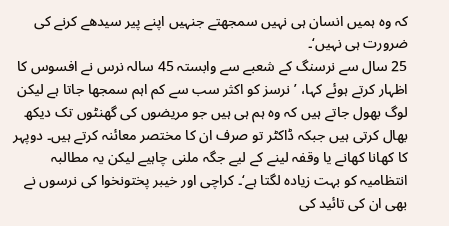کہ وہ ہمیں انسان ہی نہیں سمجھتے جنہیں اپنے پیر سیدھے کرنے کی ضرورت ہی نہیں‘۔
25 سال سے نرسنگ کے شعبے سے وابستہ 45 سالہ نرس نے افسوس کا اظہار کرتے ہوئے کہا، ’نرسز کو اکثر سب سے کم اہم سمجھا جاتا ہے لیکن لوگ بھول جاتے ہیں کہ وہ ہم ہی ہیں جو مریضوں کی گھنٹوں تک دیکھ بھال کرتی ہیں جبکہ ڈاکٹر تو صرف ان کا مختصر معائنہ کرتے ہیں۔ دوپہر کا کھانا کھانے یا وقفہ لینے کے لیے جگہ ملنی چاہیے لیکن یہ مطالبہ انتظامیہ کو بہت زیادہ لگتا ہے‘۔ کراچی اور خیبر پختونخوا کی نرسوں نے بھی ان کی تائید کی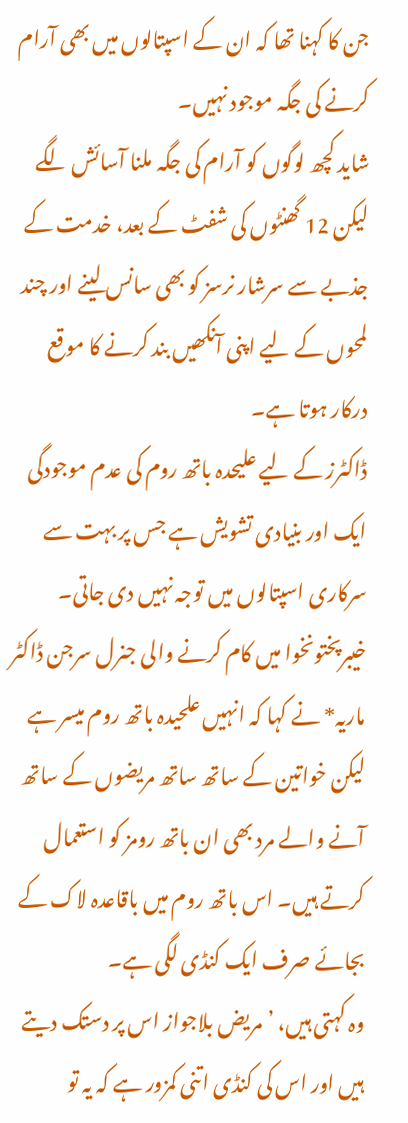جن کا کہنا تھا کہ ان کے اسپتالوں میں بھی آرام کرنے کی جگہ موجود نہیں۔
شاید کچھ لوگوں کو آرام کی جگہ ملنا آسائش لگے لیکن 12 گھنٹوں کی شفٹ کے بعد، خدمت کے جذبے سے سرشار نرسز کو بھی سانس لینے اور چند لمحوں کے لیے اپنی آنکھیں بند کرنے کا موقع درکار ہوتا ہے۔
ڈاکٹرز کے لیے علیحدہ باتھ روم کی عدم موجودگی ایک اور بنیادی تشویش ہے جس پر بہت سے سرکاری اسپتالوں میں توجہ نہیں دی جاتی۔
خیبرپختونخوا میں کام کرنے والی جنرل سرجن ڈاکٹر ماریہ* نے کہا کہ انہیں علحیدہ باتھ روم میسر ہے لیکن خواتین کے ساتھ ساتھ مریضوں کے ساتھ آنے والے مرد بھی ان باتھ رومز کو استعمال کرتے ہیں۔ اس باتھ روم میں باقاعدہ لاک کے بجائے صرف ایک کنڈی لگی ہے۔
وہ کہتی ہیں، ’مریض بلاجواز اس پر دستک دیتے ہیں اور اس کی کنڈی اتنی کمزور ہے کہ یہ تو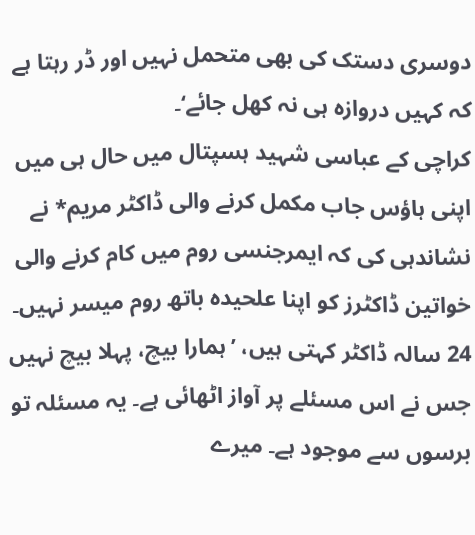دوسری دستک کی بھی متحمل نہیں اور ڈر رہتا ہے کہ کہیں دروازہ ہی نہ کھل جائے‘۔
کراچی کے عباسی شہید ہسپتال میں حال ہی میں اپنی ہاؤس جاب مکمل کرنے والی ڈاکٹر مریم* نے نشاندہی کی کہ ایمرجنسی روم میں کام کرنے والی خواتین ڈاکٹرز کو اپنا علحیدہ باتھ روم میسر نہیں۔
24 سالہ ڈاکٹر کہتی ہیں، ’ہمارا بیچ، پہلا بیچ نہیں جس نے اس مسئلے پر آواز اٹھائی ہے۔ یہ مسئلہ تو برسوں سے موجود ہے۔ میرے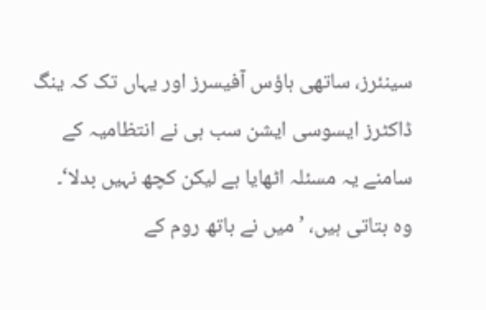سینئرز، ساتھی ہاؤس آفیسرز اور یہاں تک کہ ینگ ڈاکٹرز ایسوسی ایشن سب ہی نے انتظامیہ کے سامنے یہ مسئلہ اٹھایا ہے لیکن کچھ نہیں بدلا‘۔
وہ بتاتی ہیں، ’میں نے باتھ روم کے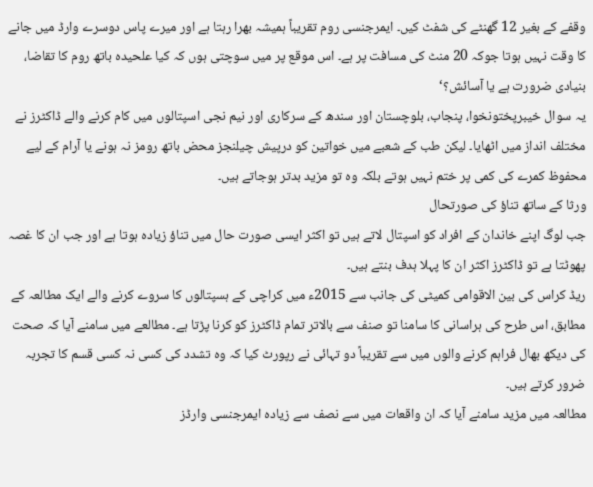وقفے کے بغیر 12 گھنٹے کی شفٹ کیں۔ ایمرجنسی روم تقریباً ہمیشہ بھرا رہتا ہے اور میرے پاس دوسرے وارڈ میں جانے کا وقت نہیں ہوتا جوکہ 20 منٹ کی مسافت پر ہے۔ اس موقع پر میں سوچتی ہوں کہ کیا علحیدہ باتھ روم کا تقاضا، بنیادی ضرورت ہے یا آسائش؟‘
یہ سوال خیبرپختونخوا، پنجاب، بلوچستان اور سندھ کے سرکاری اور نیم نجی اسپتالوں میں کام کرنے والے ڈاکٹرز نے مختلف انداز میں اٹھایا۔ لیکن طب کے شعبے میں خواتین کو درپیش چیلنجز محض باتھ رومز نہ ہونے یا آرام کے لیے محفوظ کمرے کی کمی پر ختم نہیں ہوتے بلکہ وہ تو مزید بدتر ہوجاتے ہیں۔
ورثا کے ساتھ تناؤ کی صورتحال
جب لوگ اپنے خاندان کے افراد کو اسپتال لاتے ہیں تو اکثر ایسی صورت حال میں تناؤ زیادہ ہوتا ہے اور جب ان کا غصہ پھوٹتا ہے تو ڈاکٹرز اکثر ان کا پہلا ہدف بنتے ہیں۔
ریڈ کراس کی بین الاقوامی کمیٹی کی جانب سے 2015ء میں کراچی کے ہسپتالوں کا سروے کرنے والے ایک مطالعہ کے مطابق، اس طرح کی ہراسانی کا سامنا تو صنف سے بالاتر تمام ڈاکٹرز کو کرنا پڑتا ہے۔ مطالعے میں سامنے آیا کہ صحت کی دیکھ بھال فراہم کرنے والوں میں سے تقریباً دو تہائی نے رپورٹ کیا کہ وہ تشدد کی کسی نہ کسی قسم کا تجربہ ضرور کرتے ہیں۔
مطالعہ میں مزید سامنے آیا کہ ان واقعات میں سے نصف سے زیادہ ایمرجنسی وارڈز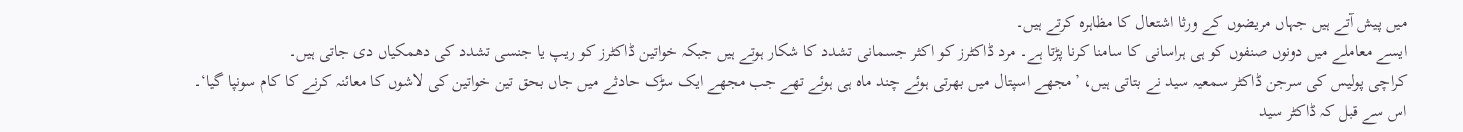میں پیش آتے ہیں جہاں مریضوں کے ورثا اشتعال کا مظاہرہ کرتے ہیں۔
ایسے معاملے میں دونوں صنفوں کو ہی ہراسانی کا سامنا کرنا پڑتا ہے۔ مرد ڈاکٹرز کو اکثر جسمانی تشدد کا شکار ہوتے ہیں جبکہ خواتین ڈاکٹرز کو ریپ یا جنسی تشدد کی دھمکیاں دی جاتی ہیں۔
کراچی پولیس کی سرجن ڈاکٹر سمعیہ سید نے بتاتی ہیں، ’مجھے اسپتال میں بھرتی ہوئے چند ماہ ہی ہوئے تھے جب مجھے ایک سڑک حادثے میں جاں بحق تین خواتین کی لاشوں کا معائنہ کرنے کا کام سونپا گیا‘۔
اس سے قبل کہ ڈاکٹر سید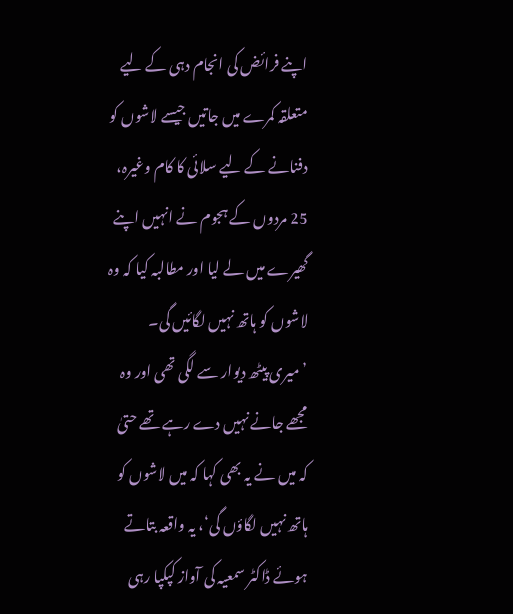اپنے فرائض کی انجام دہی کے لیے متعلقہ کمرے میں جاتیں جیسے لاشوں کو دفنانے کے لیے سلائی کا کام وغیرہ، 25 مردوں کے ہجوم نے انہیں اپنے گھیرے میں لے لیا اور مطالبہ کیا کہ وہ لاشوں کو ہاتھ نہیں لگائیں گی۔
’میری پیٹھ دیوار سے لگی تھی اور وہ مجھے جانے نہیں دے رہے تھے حتیٰ کہ میں نے یہ بھی کہا کہ میں لاشوں کو ہاتھ نہیں لگاؤں گی‘، یہ واقعہ بتاتے ہوئے ڈاکٹر سمعیہ کی آواز کپکپا رہی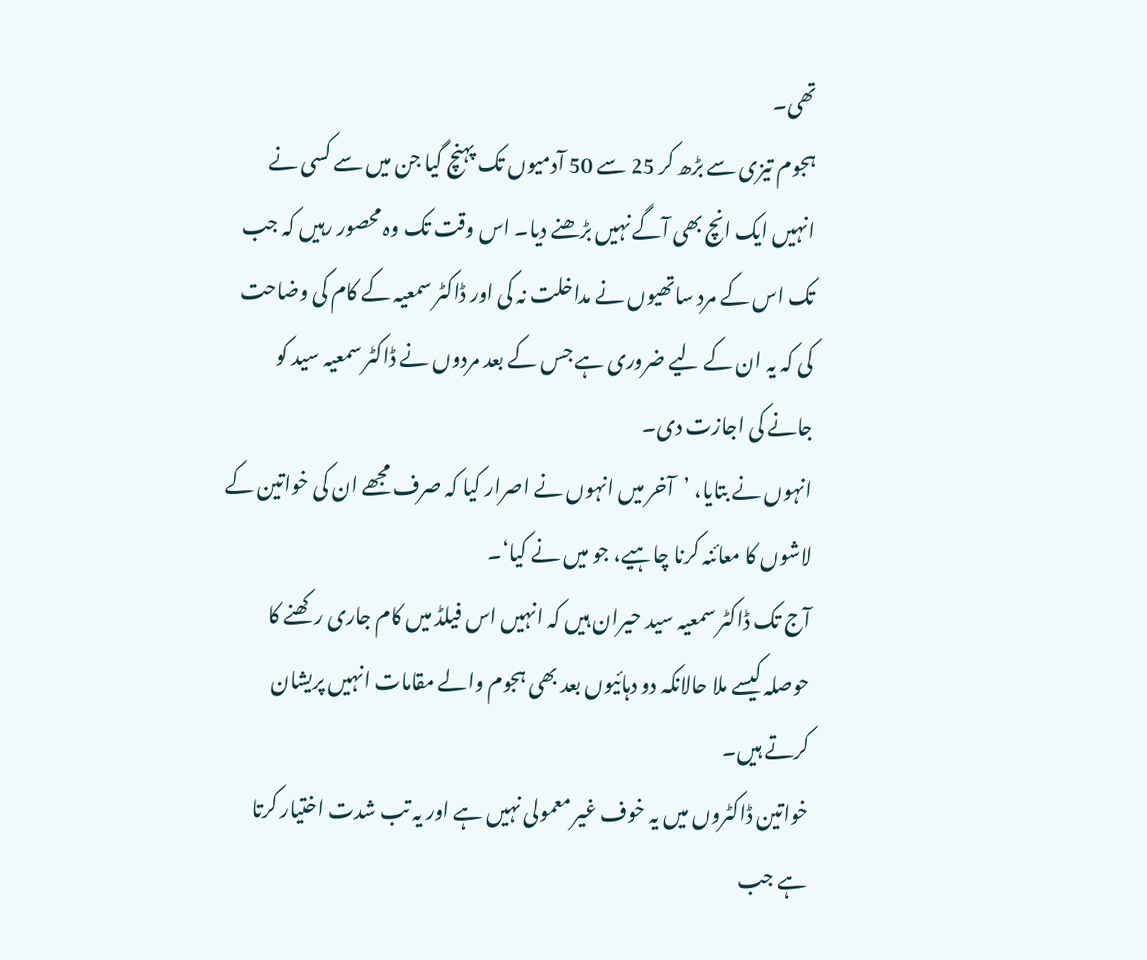تھی۔
ہجوم تیزی سے بڑھ کر 25 سے 50 آدمیوں تک پہنچ گیا جن میں سے کسی نے انہیں ایک انچ بھی آگے نہیں بڑھنے دیا۔ اس وقت تک وہ محصور رہیں کہ جب تک اس کے مرد ساتھیوں نے مداخلت نہ کی اور ڈاکٹر سمعیہ کے کام کی وضاحت کی کہ یہ ان کے لیے ضروری ہے جس کے بعد مردوں نے ڈاکٹر سمعیہ سید کو جانے کی اجازت دی۔
انہوں نے بتایا، ’آخر میں انہوں نے اصرار کیا کہ صرف مجھے ان کی خواتین کے لاشوں کا معائنہ کرنا چاہیے، جو میں نے کیا‘۔
آج تک ڈاکٹر سمعیہ سید حیران ہیں کہ انہیں اس فیلڈ میں کام جاری رکھنے کا حوصلہ کیسے ملا حالانکہ دو دہائیوں بعد بھی ہجوم والے مقامات انہیں پریشان کرتے ہیں۔
خواتین ڈاکٹروں میں یہ خوف غیر معمولی نہیں ہے اور یہ تب شدت اختیار کرتا ہے جب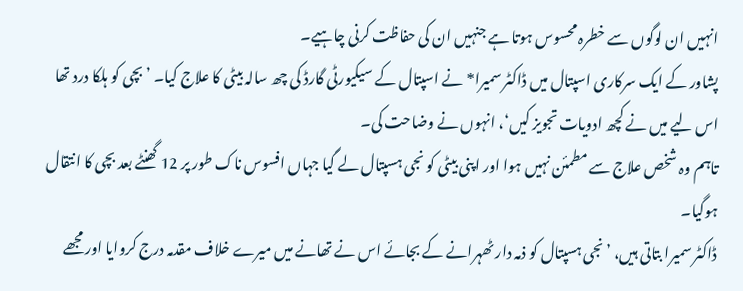انہیں ان لوگوں سے خطرہ محسوس ہوتا ہے جنہیں ان کی حفاظت کرنی چاہیے۔
پشاور کے ایک سرکاری اسپتال میں ڈاکٹر سمیرا* نے اسپتال کے سیکیورٹی گارڈ کی چھ سالہ بیٹی کا علاج کیا۔ ’بچی کو ہلکا درد تھا اس لیے میں نے کچھ ادویات تجویز کیں‘، انہوں نے وضاحت کی۔
تاہم وہ شخص علاج سے مطمئن نہیں ہوا اور اپنی بیٹی کو نجی ہسپتال لے گیا جہاں افسوس ناک طور پر 12 گھنٹے بعد بچی کا انتقال ہوگیا۔
ڈاکٹر سمیرا بتاتی ہیں، ’نجی ہسپتال کو ذمہ دار ٹھہرانے کے بجائے اس نے تھانے میں میرے خلاف مقدمہ درج کروایا اور مجھے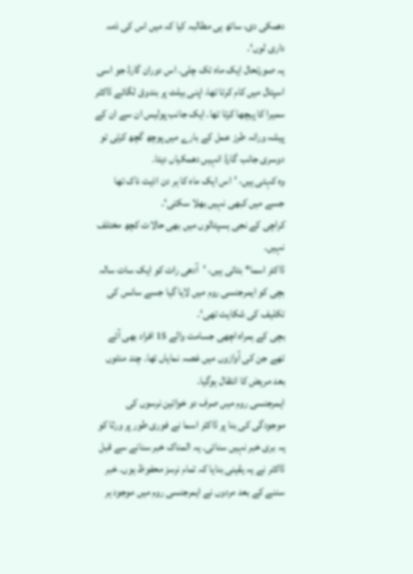دھمکی دی، ساتھ ہی مطالبہ کیا کہ میں اس کی ذمہ داری لوں‘۔
یہ صورتحال ایک ماہ تک چلی۔ اس دوران گارڈ جو اسی اسپتال میں کام کرتا تھا، اپنی بیلٹ پر بندوق لگائے ڈاکٹر سمیرا کا پیچھا کرتا تھا۔ ایک جانب پولیس ان سے ان کے پیشہ ورانہ طرز عمل کے بارے میں پوچھ گچھ کرتی تو دوسری جانب گارڈ انہیں دھمکیاں دیتا۔
وہ کہتی ہیں، ’اس ایک ماہ کا ہر دن اذیت ناک تھا جسے میں کبھی نہیں بھلا سکتی‘۔
کراچی کے نجی ہسپتالوں میں بھی حالات کچھ مختلف نہیں۔
ڈاکئر اسما* بتاتی ہیں، ’آدھی رات کو ایک سات سالہ بچی کو ایمرجنسی روم میں لایا گیا جسے سانس کی تکلیف کی شکایت تھی‘۔
بچی کے ہمراہ اچھی جسامت والے 15 افراد بھی آئے تھے جن کی آوازوں میں غصہ نمایاں تھا۔ چند منٹوں بعد مریض کا انتقال ہوگیا۔
ایمرجنسی روم میں صرف دو خواتین نرسوں کی موجودگی کی بنا پر ڈاکٹر اسما نے فوری طور پر ورثا کو یہ بری خبر نہیں سنائی۔ یہ المناک خبر سنانے سے قبل ڈاکٹر نے یہ یقینی بنایا کہ تمام نرسز محفوظ ہوں۔ خبر سننے کے بعد مردوں نے ایمرجنسی روم میں موجود ہر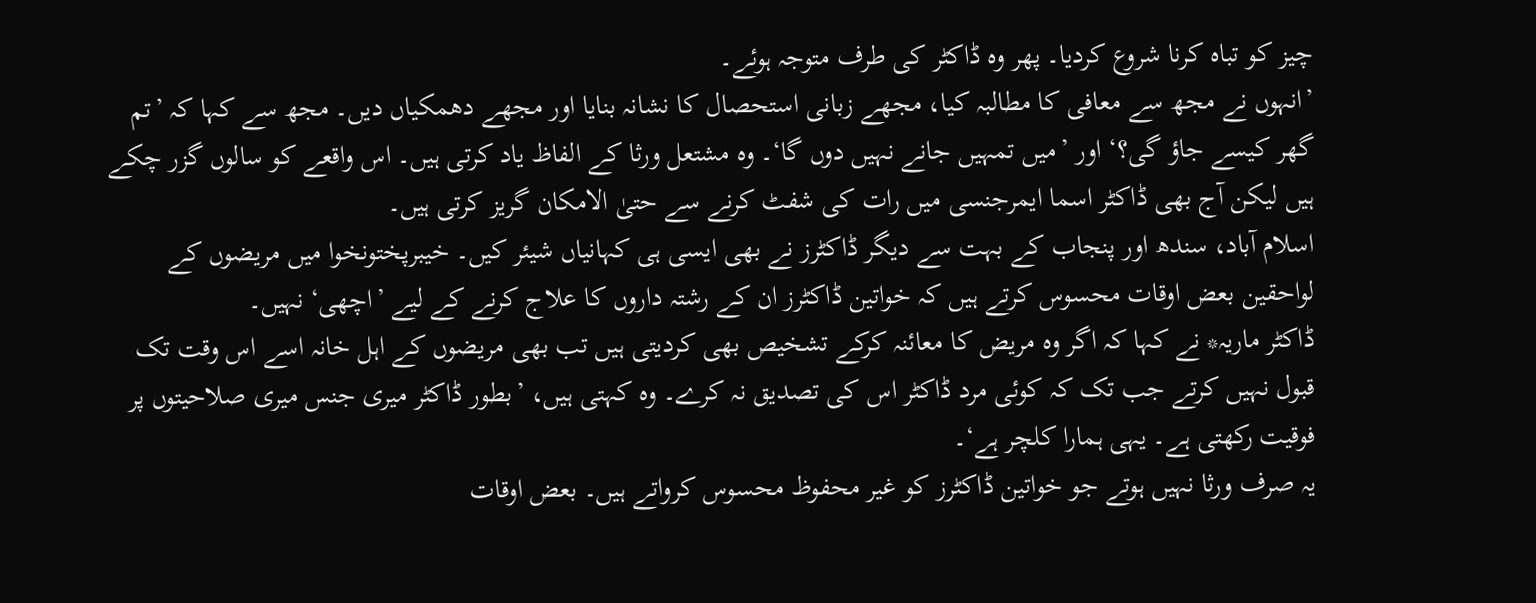چیز کو تباہ کرنا شروع کردیا۔ پھر وہ ڈاکٹر کی طرف متوجہ ہوئے۔
’انہوں نے مجھ سے معافی کا مطالبہ کیا، مجھے زبانی استحصال کا نشانہ بنایا اور مجھے دھمکیاں دیں۔ مجھ سے کہا کہ ’تم گھر کیسے جاؤ گی؟‘ اور ’میں تمہیں جانے نہیں دوں گا‘۔ وہ مشتعل ورثا کے الفاظ یاد کرتی ہیں۔ اس واقعے کو سالوں گزر چکے ہیں لیکن آج بھی ڈاکٹر اسما ایمرجنسی میں رات کی شفٹ کرنے سے حتیٰ الامکان گریز کرتی ہیں۔
اسلام آباد، سندھ اور پنجاب کے بہت سے دیگر ڈاکٹرز نے بھی ایسی ہی کہانیاں شیئر کیں۔ خیبرپختونخوا میں مریضوں کے لواحقین بعض اوقات محسوس کرتے ہیں کہ خواتین ڈاکٹرز ان کے رشتہ داروں کا علاج کرنے کے لیے ’اچھی‘ نہیں۔
ڈاکٹر ماریہ* نے کہا کہ اگر وہ مریض کا معائنہ کرکے تشخیص بھی کردیتی ہیں تب بھی مریضوں کے اہل خانہ اسے اس وقت تک قبول نہیں کرتے جب تک کہ کوئی مرد ڈاکٹر اس کی تصدیق نہ کرے۔ وہ کہتی ہیں، ’بطور ڈاکٹر میری جنس میری صلاحیتوں پر فوقیت رکھتی ہے۔ یہی ہمارا کلچر ہے‘۔
یہ صرف ورثا نہیں ہوتے جو خواتین ڈاکٹرز کو غیر محفوظ محسوس کرواتے ہیں۔ بعض اوقات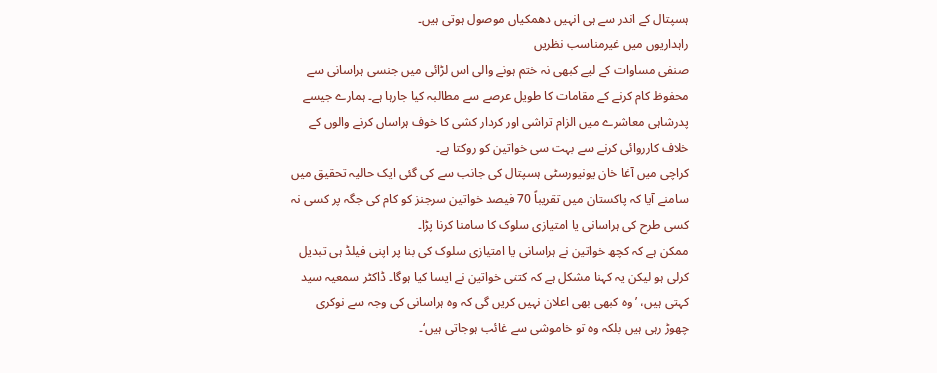ہسپتال کے اندر سے ہی انہیں دھمکیاں موصول ہوتی ہیں۔
راہداریوں میں غیرمناسب نظریں
صنفی مساوات کے لیے کبھی نہ ختم ہونے والی اس لڑائی میں جنسی ہراسانی سے محفوظ کام کرنے کے مقامات کا طویل عرصے سے مطالبہ کیا جارہا ہے۔ ہمارے جیسے پدرشاہی معاشرے میں الزام تراشی اور کردار کشی کا خوف ہراساں کرنے والوں کے خلاف کارروائی کرنے سے بہت سی خواتین کو روکتا ہے۔
کراچی میں آغا خان یونیورسٹی ہسپتال کی جانب سے کی گئی ایک حالیہ تحقیق میں سامنے آیا کہ پاکستان میں تقریباً 70 فیصد خواتین سرجنز کو کام کی جگہ پر کسی نہ کسی طرح کی ہراسانی یا امتیازی سلوک کا سامنا کرنا پڑا۔
ممکن ہے کہ کچھ خواتین نے ہراسانی یا امتیازی سلوک کی بنا پر اپنی فیلڈ ہی تبدیل کرلی ہو لیکن یہ کہنا مشکل ہے کہ کتنی خواتین نے ایسا کیا ہوگا۔ ڈاکٹر سمعیہ سید کہتی ہیں، ’وہ کبھی بھی اعلان نہیں کریں گی کہ وہ ہراسانی کی وجہ سے نوکری چھوڑ رہی ہیں بلکہ وہ تو خاموشی سے غائب ہوجاتی ہیں‘۔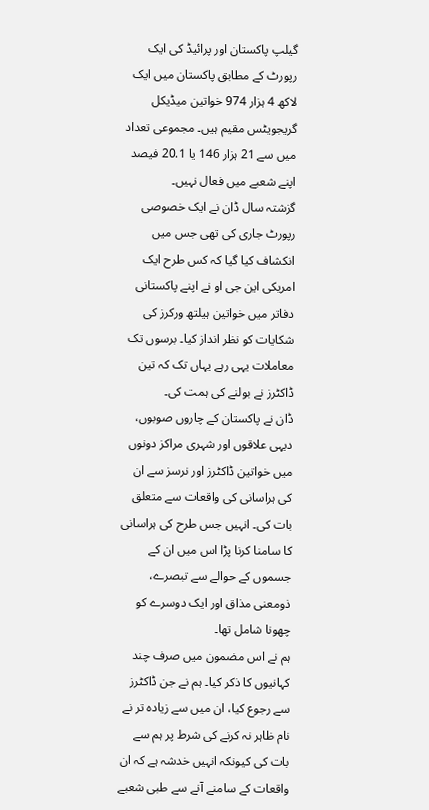گیلپ پاکستان اور پرائیڈ کی ایک رپورٹ کے مطابق پاکستان میں ایک لاکھ 4 ہزار 974 خواتین میڈیکل گریجویٹس مقیم ہیں۔ مجموعی تعداد میں سے 21 ہزار 146 یا 20.1 فیصد اپنے شعبے میں فعال نہیں۔
گزشتہ سال ڈان نے ایک خصوصی رپورٹ جاری کی تھی جس میں انکشاف کیا گیا کہ کس طرح ایک امریکی این جی او نے اپنے پاکستانی دفاتر میں خواتین ہیلتھ ورکرز کی شکایات کو نظر انداز کیا۔ برسوں تک معاملات یہی رہے یہاں تک کہ تین ڈاکٹرز نے بولنے کی ہمت کی۔
ڈان نے پاکستان کے چاروں صوبوں، دیہی علاقوں اور شہری مراکز دونوں میں خواتین ڈاکٹرز اور نرسز سے ان کی ہراسانی کی واقعات سے متعلق بات کی۔ انہیں جس طرح کی ہراسانی کا سامنا کرنا پڑا اس میں ان کے جسموں کے حوالے سے تبصرے، ذومعنی مذاق اور ایک دوسرے کو چھونا شامل تھا۔
ہم نے اس مضمون میں صرف چند کہانیوں کا ذکر کیا۔ ہم نے جن ڈاکٹرز سے رجوع کیا، ان میں سے زیادہ تر نے نام ظاہر نہ کرنے کی شرط پر ہم سے بات کی کیونکہ انہیں خدشہ ہے کہ ان واقعات کے سامنے آنے سے طبی شعبے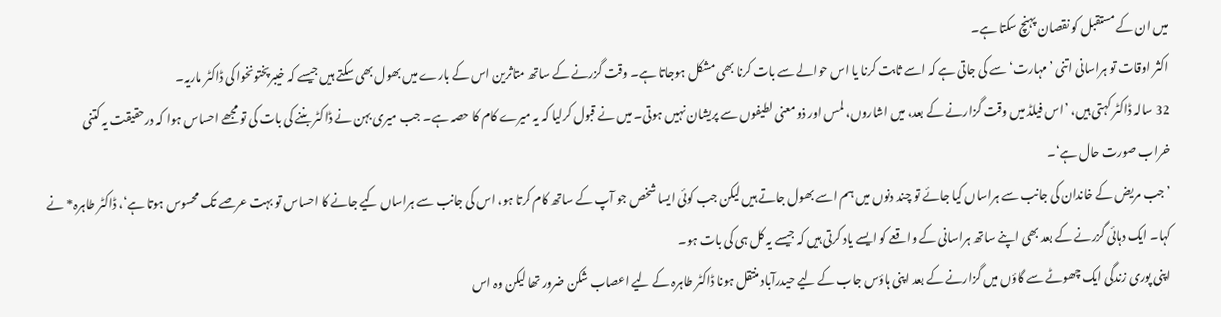میں ان کے مستقبل کو نقصان پہنچ سکتا ہے۔
اکثر اوقات تو ہراسانی اتنی ’مہارت‘ سے کی جاتی ہے کہ اسے ثابت کرنا یا اس حوالے سے بات کرنا بھی مشکل ہوجاتا ہے۔ وقت گزرنے کے ساتھ متاثرین اس کے بارے میں بھول بھی سکتے ہیں جیسے کہ خیبرپختونخوا کی ڈاکٹر ماریہ۔
32 سالہ ڈاکٹر کہتی ہیں، ’اس فیلڈ میں وقت گزارنے کے بعد، میں اشاروں، لمس اور ذومعنی لطیفوں سے پریشان نہیں ہوتی۔ میں نے قبول کرلیا کہ یہ میرے کام کا حصہ ہے۔ جب میری بہن نے ڈاکٹر بننے کی بات کی تو مجھے احساس ہوا کہ درحقیقت یہ کتنی خراب صورت حال ہے‘۔
’جب مریض کے خاندان کی جانب سے ہراساں کیا جائے تو چند دنوں میں ہم اسے بھول جاتے ہیں لیکن جب کوئی ایسا شخص جو آپ کے ساتھ کام کرتا ہو، اس کی جانب سے ہراساں کیے جانے کا احساس تو بہت عرصے تک محسوس ہوتا ہے‘، ڈاکٹر طاہرہ* نے کہا۔ ایک دہائی گزرنے کے بعد بھی اپنے ساتھ ہراسانی کے واقعے کو ایسے یاد کرتی ہیں کہ جیسے یہ کل ہی کی بات ہو۔
اپنی پوری زندگی ایک چھوٹے سے گاؤں میں گزارنے کے بعد اپنی ہاؤس جاب کے لیے حیدرآباد منتقل ہونا ڈاکٹر طاہرہ کے لیے اعصاب شکن ضرور تھا لیکن وہ اس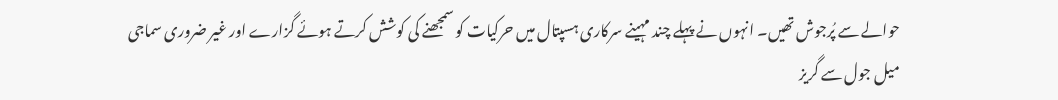حوالے سے پُرجوش تھیں۔ انہوں نے پہلے چند مہینے سرکاری ہسپتال میں حرکیات کو سمجھنے کی کوشش کرتے ہوئے گزارے اور غیر ضروری سماجی میل جول سے گریز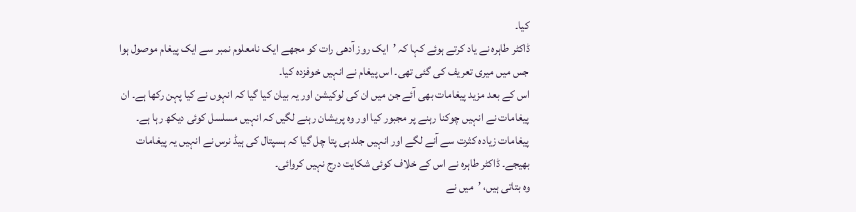کیا۔
ڈاکٹر طاہرہ نے یاد کرتے ہوئے کہا کہ ’ایک روز آدھی رات کو مجھے ایک نامعلوم نمبر سے ایک پیغام موصول ہوا جس میں میری تعریف کی گئی تھی۔ اس پیغام نے انہیں خوفزدہ کیا۔
اس کے بعد مزید پیغامات بھی آئے جن میں ان کی لوکیشن اور یہ بیان کیا گیا کہ انہوں نے کیا پہن رکھا ہے۔ ان پیغامات نے انہیں چوکنا رہنے پر مجبور کیا اور وہ پریشان رہنے لگیں کہ انہیں مسلسل کوئی دیکھ رہا ہے۔
پیغامات زیادہ کثرت سے آنے لگے اور انہیں جلد ہی پتا چل گیا کہ ہسپتال کی ہیڈ نرس نے انہیں یہ پیغامات بھیجے۔ ڈاکٹر طاہرہ نے اس کے خلاف کوئی شکایت درج نہیں کروائی۔
وہ بتاتی ہیں، ’میں نے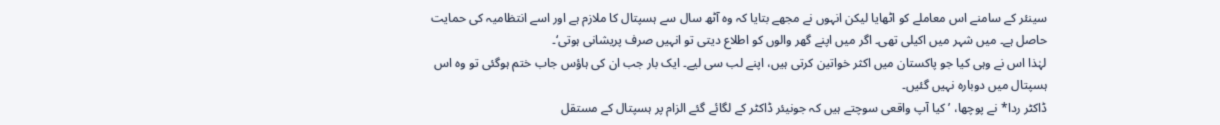سینئر کے سامنے اس معاملے کو اٹھایا لیکن انہوں نے مجھے بتایا کہ وہ آٹھ سال سے ہسپتال کا ملازم ہے اور اسے انتظامیہ کی حمایت حاصل ہے۔ میں شہر میں اکیلی تھی۔ اگر میں اپنے گھر والوں کو اطلاع دیتی تو انہیں صرف پریشانی ہوتی‘۔
لہٰذا اس نے وہی کیا جو پاکستان میں اکثر خواتین کرتی ہیں، اپنے لب سی لیے۔ ایک بار جب ان کی ہاؤس جاب ختم ہوگئی تو وہ اس ہسپتال میں دوبارہ نہیں گئیں۔
ڈاکٹر ردا* نے پوچھا، ’کیا آپ واقعی سوچتے ہیں کہ جونیئر ڈاکٹر کے لگائے گئے الزام پر ہسپتال کے مستقل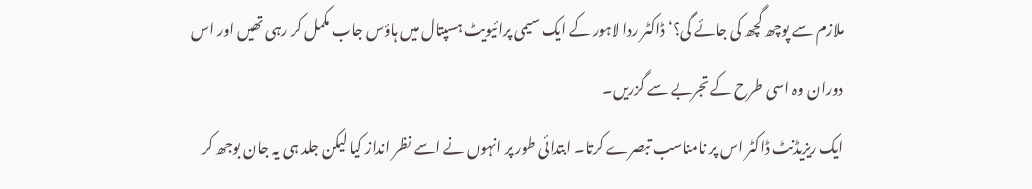ملازم سے پوچھ گچھ کی جائے گی؟‘ ڈاکٹر ردا لاہور کے ایک سیمی پرائیویٹ ہسپتال میں ہاؤس جاب مکمل کر رہی تھیں اور اس دوران وہ اسی طرح کے تجربے سے گزریں۔
ایک ریزیڈنٹ ڈاکٹر اس پر نامناسب تبصرے کرتا۔ ابتدائی طور پر انہوں نے اسے نظر انداز کیا لیکن جلد ہی یہ جان بوجھ کر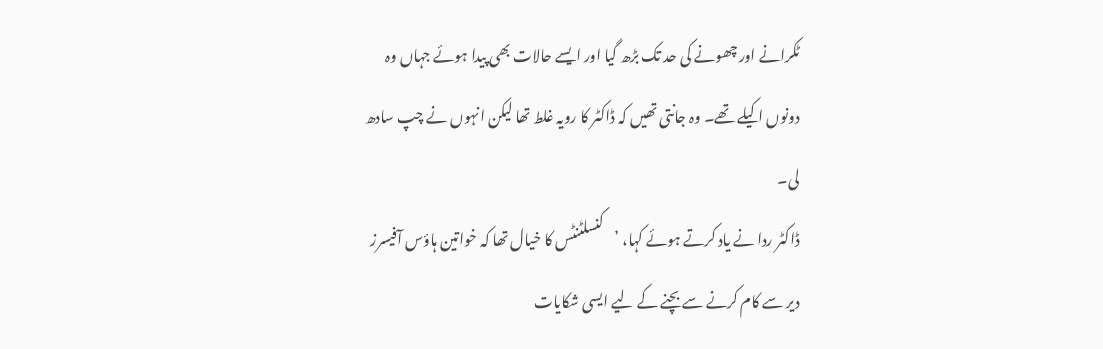ٹکرانے اور چھونے کی حد تک بڑھ گیا اور ایسے حالات بھی پیدا ہوئے جہاں وہ دونوں اکیلے تھے۔ وہ جانتی تھیں کہ ڈاکٹر کا رویہ غلط تھا لیکن انہوں نے چپ سادھ لی۔
ڈاکٹر ردا نے یاد کرتے ہوئے کہا، ’کنسلٹنٹس کا خیال تھا کہ خواتین ہاؤس آفیسرز دیر سے کام کرنے سے بچنے کے لیے ایسی شکایات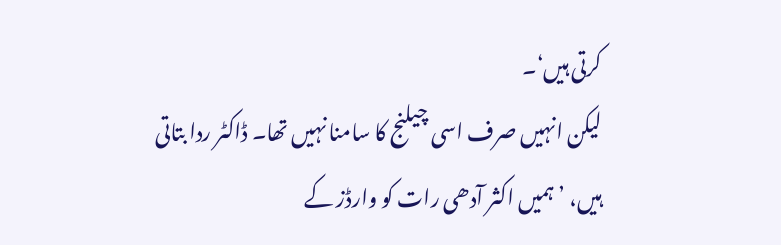کرتی ہیں‘۔
لیکن انہیں صرف اسی چیلنج کا سامنا نہیں تھا۔ ڈاکٹر ردا بتاتی ہیں، ’ہمیں اکثر آدھی رات کو وارڈز کے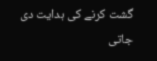گشت کرنے کی ہدایت دی جاتی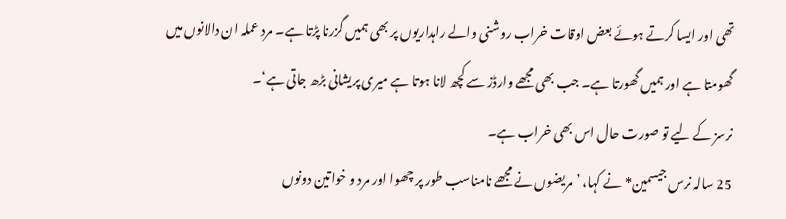تھی اور ایسا کرتے ہوئے بعض اوقات خراب روشنی والے راہداریوں پر بھی ہمیں گزرنا پڑتا ہے۔ مرد عملہ ان دالانوں میں گھومتا ہے اور ہمیں گھورتا ہے۔ جب بھی مجھے وارڈز سے کچھ لانا ہوتا ہے میری پریشانی بڑھ جاتی ہے‘۔
نرسز کے لیے تو صورت حال اس بھی خراب ہے۔
25 سالہ نرس جیسمین* نے کہا، ’مریضوں نے مجھے نامناسب طور پر چھوا اور مرد و خواتین دونوں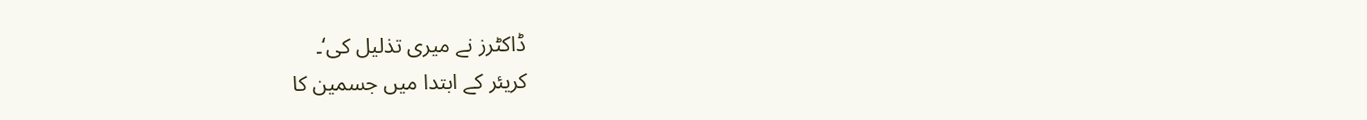ڈاکٹرز نے میری تذلیل کی‘۔
کریئر کے ابتدا میں جسمین کا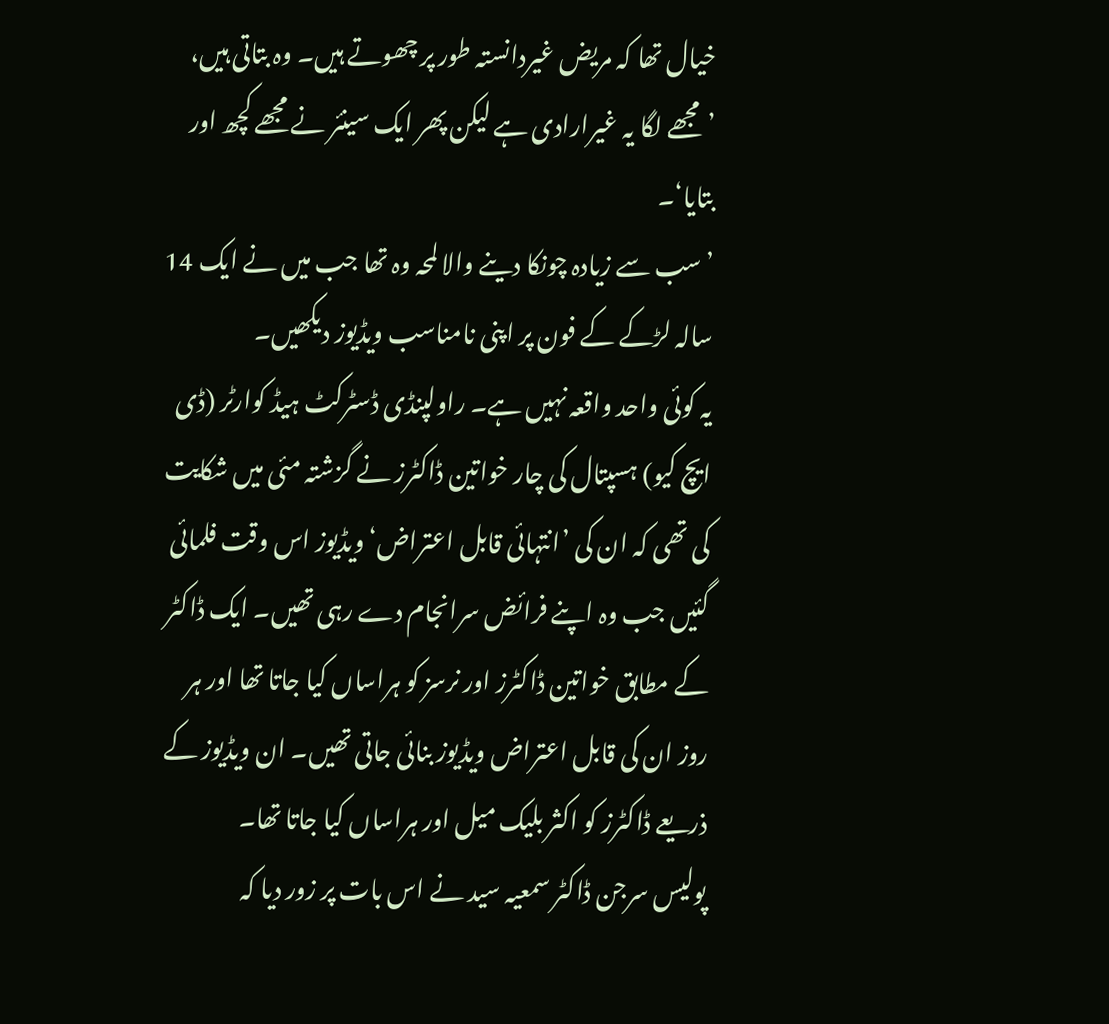خیال تھا کہ مریض غیردانستہ طور پر چھوتے ہیں۔ وہ بتاتی ہیں، ’مجھے لگا یہ غیرارادی ہے لیکن پھر ایک سینئر نے مجھے کچھ اور بتایا‘۔
’سب سے زیادہ چونکا دینے والا لمحہ وہ تھا جب میں نے ایک 14 سالہ لڑکے کے فون پر اپنی نامناسب ویڈیوز دیکھیں۔
یہ کوئی واحد واقعہ نہیں ہے۔ راولپنڈی ڈسٹرکٹ ہیڈ کوارٹر (ڈی ایچ کیو) ہسپتال کی چار خواتین ڈاکٹرز نے گزشتہ مئی میں شکایت کی تھی کہ ان کی ’انتہائی قابل اعتراض‘ ویڈیوز اس وقت فلمائی گئیں جب وہ اپنے فرائض سرانجام دے رہی تھیں۔ ایک ڈاکٹر کے مطابق خواتین ڈاکٹرز اور نرسز کو ہراساں کیا جاتا تھا اور ہر روز ان کی قابل اعتراض ویڈیوز بنائی جاتی تھیں۔ ان ویڈیوز کے ذریعے ڈاکٹرز کو اکثر بلیک میل اور ہراساں کیا جاتا تھا۔
پولیس سرجن ڈاکٹر سمعیہ سید نے اس بات پر زور دیا کہ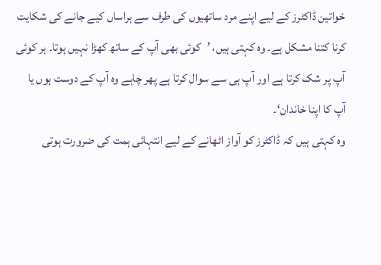خواتین ڈاکٹرز کے لیے اپنے مرد ساتھیوں کی طرف سے ہراساں کیے جانے کی شکایت کرنا کتنا مشکل ہے۔ وہ کہتی ہیں، ’کوئی بھی آپ کے ساتھ کھڑا نہیں ہوتا۔ ہر کوئی آپ پر شک کرتا ہے اور آپ ہی سے سوال کرتا ہے پھر چاہے وہ آپ کے دوست ہوں یا آپ کا اپنا خاندان‘۔
وہ کہتی ہیں کہ ڈاکٹرز کو آواز اٹھانے کے لیے انتہائی ہمت کی ضرورت ہوتی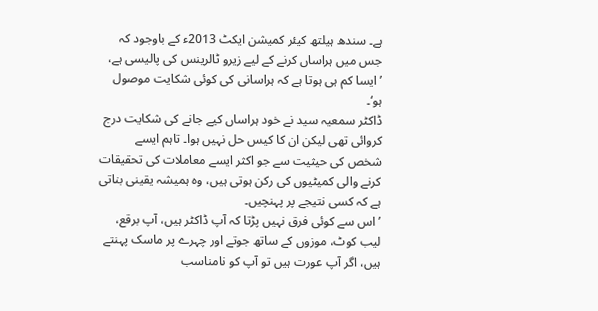ہے۔ سندھ ہیلتھ کیئر کمیشن ایکٹ 2013ء کے باوجود کہ جس میں ہراساں کرنے کے لیے زیرو ٹالرینس کی پالیسی ہے، ’ایسا کم ہی ہوتا ہے کہ ہراسانی کی کوئی شکایت موصول ہو‘۔
ڈاکٹر سمعیہ سید نے خود ہراساں کیے جانے کی شکایت درج کروائی تھی لیکن ان کا کیس حل نہیں ہوا۔ تاہم ایسے شخص کی حیثیت سے جو اکثر ایسے معاملات کی تحقیقات کرنے والی کمیٹیوں کی رکن ہوتی ہیں، وہ ہمیشہ یقینی بناتی ہے کہ کسی نتیجے پر پہنچیں۔
’اس سے کوئی فرق نہیں پڑتا کہ آپ ڈاکٹر ہیں، آپ برقع، لیب کوٹ، موزوں کے ساتھ جوتے اور چہرے پر ماسک پہنتے ہیں، اگر آپ عورت ہیں تو آپ کو نامناسب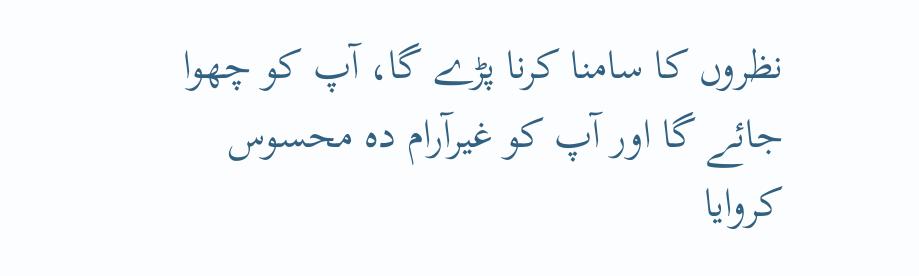نظروں کا سامنا کرنا پڑے گا، آپ کو چھوا جائے گا اور آپ کو غیرآرام دہ محسوس کروایا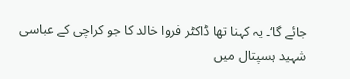جائے گا‘۔ یہ کہنا تھا ڈاکٹر فروا خالد کا جو کراچی کے عباسی شہید ہسپتال میں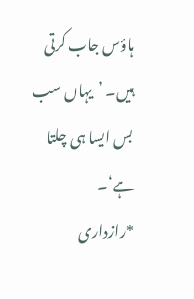ہاؤس جاب کرتی ہیں۔ ’یہاں سب بس ایسا ہی چلتا ہے‘۔
*رازداری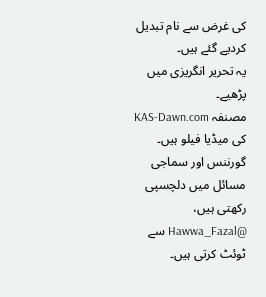کی غرض سے نام تبدیل کردیے گئے ہیں۔
یہ تحریر انگریزی میں پڑھیے۔
مصنفہ KAS-Dawn.com کی میڈیا فیلو ہیں۔ گورننس اور سماجی مسائل میں دلچسپی رکھتی ہیں، @Hawwa_Fazal سے ٹوئٹ کرتی ہیں۔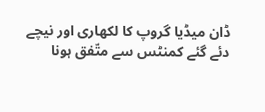ڈان میڈیا گروپ کا لکھاری اور نیچے دئے گئے کمنٹس سے متّفق ہونا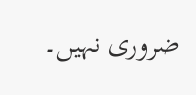ضروری نہیں۔